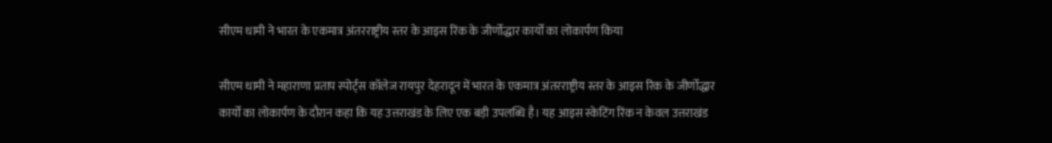सीएम धामी ने भारत के एकमात्र अंतरराष्ट्रीय स्तर के आइस रिंक के जीर्णोद्धार कार्यों का लोकार्पण किया

सीएम धामी ने महाराणा प्रताप स्पोर्ट्स कॉलेज रायपुर देहरादून में भारत के एकमात्र अंतरराष्ट्रीय स्तर के आइस रिंक के जीर्णोद्धार कार्यों का लोकार्पण के दौरान कहा कि यह उत्तराखंड के लिए एक बड़ी उपलब्धि है। यह आइस स्केटिंग रिंक न केवल उत्तराखंड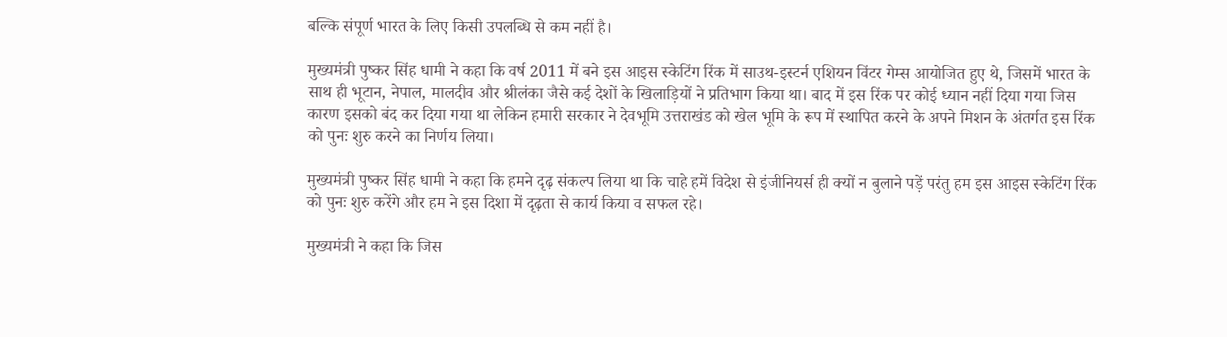बल्कि संपूर्ण भारत के लिए किसी उपलब्धि से कम नहीं है।

मुख्यमंत्री पुष्कर सिंह धामी ने कहा कि वर्ष 2011 में बने इस आइस स्केटिंग रिंक में साउथ-इस्टर्न एशियन विंटर गेम्स आयोजित हुए थे, जिसमें भारत के साथ ही भूटान, नेपाल, मालदीव और श्रीलंका जैसे कई देशों के खिलाड़ियों ने प्रतिभाग किया था। बाद में इस रिंक पर कोई ध्यान नहीं दिया गया जिस कारण इसको बंद कर दिया गया था लेकिन हमारी सरकार ने देवभूमि उत्तराखंड को खेल भूमि के रूप में स्थापित करने के अपने मिशन के अंतर्गत इस रिंक को पुनः शुरु करने का निर्णय लिया।

मुख्यमंत्री पुष्कर सिंह धामी ने कहा कि हमने दृढ़ संकल्प लिया था कि चाहे हमें विदेश से इंजीनियर्स ही क्यों न बुलाने पड़ें परंतु हम इस आइस स्केटिंग रिंक को पुनः शुरु करेंगे और हम ने इस दिशा में दृढ़ता से कार्य किया व सफल रहे।

मुख्यमंत्री ने कहा कि जिस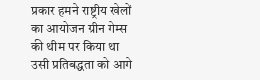प्रकार हमने राष्ट्रीय खेलों का आयोजन ग्रीन गेम्स की थीम पर किया था उसी प्रतिबद्धता को आगे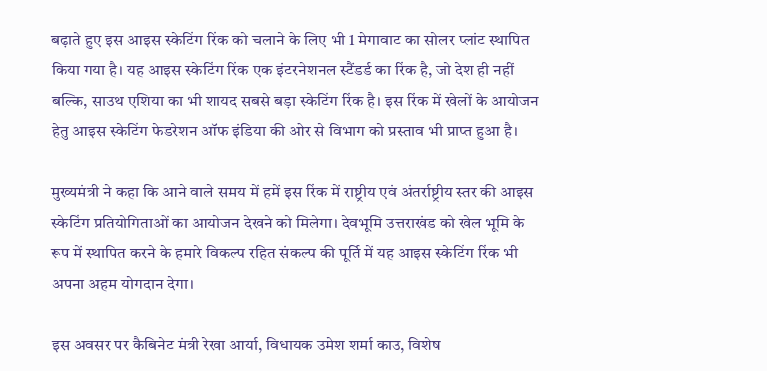बढ़ाते हुए इस आइस स्केटिंग रिंक को चलाने के लिए भी 1 मेगावाट का सोलर प्लांट स्थापित किया गया है। यह आइस स्केटिंग रिंक एक इंटरनेशनल स्टैंडर्ड का रिंक है, जो देश ही नहीं बल्कि, साउथ एशिया का भी शायद सबसे बड़ा स्केटिंग रिंक है। इस रिंक में खेलों के आयोजन हेतु आइस स्केटिंग फेडरेशन ऑफ इंडिया की ओर से विभाग को प्रस्ताव भी प्राप्त हुआ है।

मुख्यमंत्री ने कहा कि आने वाले समय में हमें इस रिंक में राष्ट्रीय एवं अंतर्राष्ट्रीय स्तर की आइस स्केटिंग प्रतियोगिताओं का आयोजन देखने को मिलेगा। देवभूमि उत्तराखंड को खेल भूमि के रूप में स्थापित करने के हमारे विकल्प रहित संकल्प की पूर्ति में यह आइस स्केटिंग रिंक भी अपना अहम योगदान देगा।

इस अवसर पर कैबिनेट मंत्री रेखा आर्या, विधायक उमेश शर्मा काउ, विशेष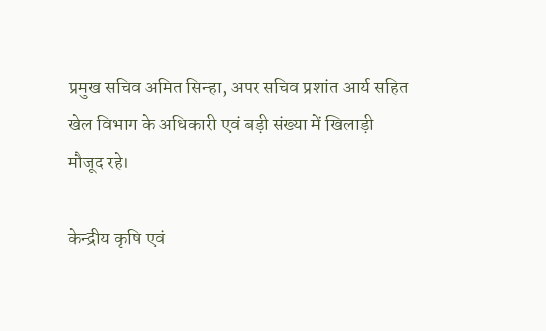प्रमुख सचिव अमित सिन्हा, अपर सचिव प्रशांत आर्य सहित खेल विभाग के अधिकारी एवं बड़ी संख्या में खिलाड़ी मौजूद रहे।

केन्द्रीय कृषि एवं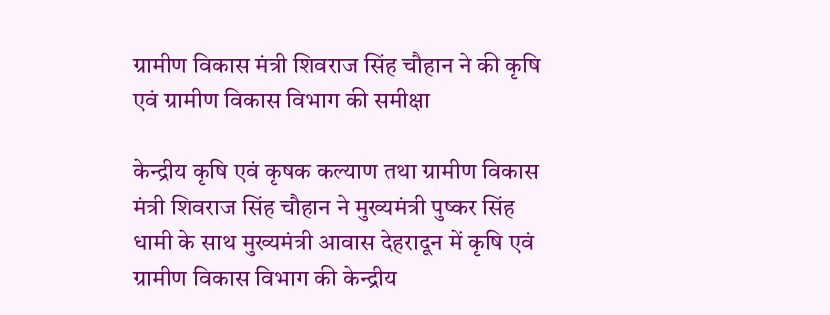ग्रामीण विकास मंत्री शिवराज सिंह चौहान ने की कृषि एवं ग्रामीण विकास विभाग की समीक्षा

केन्द्रीय कृषि एवं कृषक कल्याण तथा ग्रामीण विकास मंत्री शिवराज सिंह चौहान ने मुख्यमंत्री पुष्कर सिंह धामी के साथ मुख्यमंत्री आवास देहरादून में कृषि एवं ग्रामीण विकास विभाग की केन्द्रीय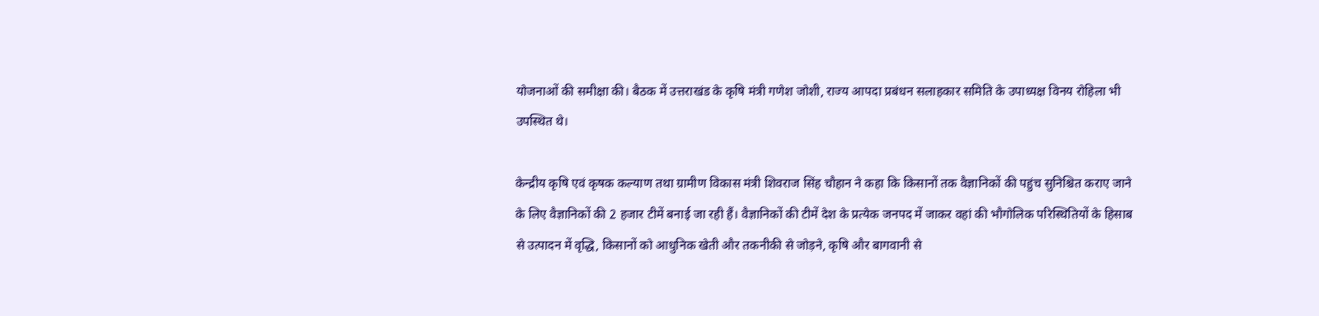योजनाओं की समीक्षा की। बैठक में उत्तराखंड के कृषि मंत्री गणेश जोशी, राज्य आपदा प्रबंधन सलाहकार समिति के उपाध्यक्ष विनय रोहिला भी उपस्थित थे।

केन्द्रीय कृषि एवं कृषक कल्याण तथा ग्रामीण विकास मंत्री शिवराज सिंह चौहान ने कहा कि किसानों तक वैज्ञानिकों की पहुंच सुनिश्चित कराए जाने के लिए वैज्ञानिकों की 2 हजार टीमें बनाई जा रही हैं। वैज्ञानिकों की टीमें देश के प्रत्येक जनपद में जाकर वहां की भौगोलिक परिस्थितियों के हिसाब से उत्पादन में वृद्धि, किसानों को आधुनिक खेती और तकनीकी से जोड़ने, कृषि और बागवानी से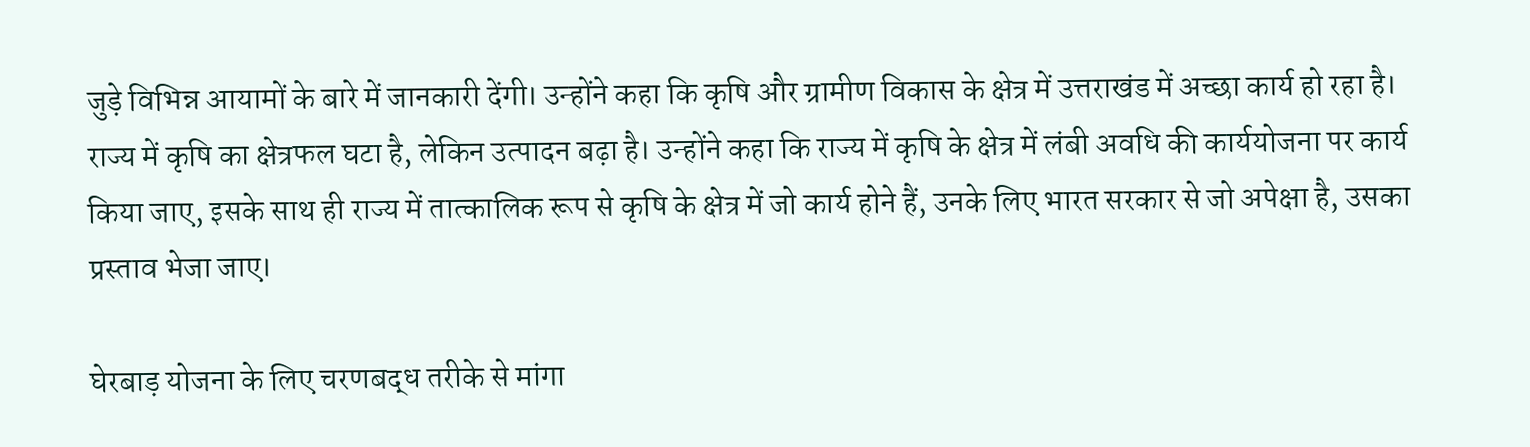जुड़े विभिन्न आयामों के बारे में जानकारी देंगी। उन्होंने कहा कि कृषि और ग्रामीण विकास के क्षेत्र में उत्तराखंड में अच्छा कार्य हो रहा है। राज्य में कृषि का क्षेत्रफल घटा है, लेकिन उत्पादन बढ़ा है। उन्होंने कहा कि राज्य में कृषि के क्षेत्र में लंबी अवधि की कार्ययोजना पर कार्य किया जाए, इसके साथ ही राज्य में तात्कालिक रूप से कृषि के क्षेत्र में जो कार्य होने हैं, उनके लिए भारत सरकार से जो अपेक्षा है, उसका प्रस्ताव भेजा जाए।

घेरबाड़ योजना के लिए चरणबद्ध तरीके से मांगा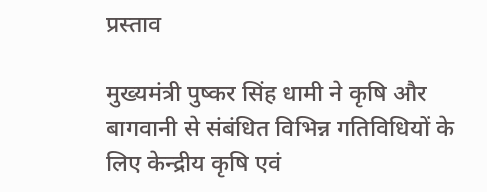प्रस्ताव

मुख्यमंत्री पुष्कर सिंह धामी ने कृषि और बागवानी से संबंधित विभिन्न गतिविधियों के लिए केन्द्रीय कृषि एवं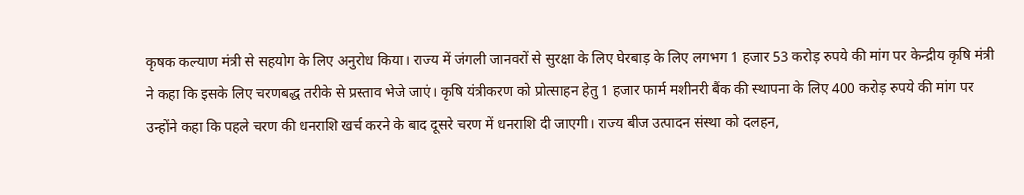कृषक कल्याण मंत्री से सहयोग के लिए अनुरोध किया। राज्य में जंगली जानवरों से सुरक्षा के लिए घेरबाड़ के लिए लगभग 1 हजार 53 करोड़ रुपये की मांग पर केन्द्रीय कृषि मंत्री ने कहा कि इसके लिए चरणबद्ध तरीके से प्रस्ताव भेजे जाएं। कृषि यंत्रीकरण को प्रोत्साहन हेतु 1 हजार फार्म मशीनरी बैंक की स्थापना के लिए 400 करोड़ रुपये की मांग पर उन्होंने कहा कि पहले चरण की धनराशि खर्च करने के बाद दूसरे चरण में धनराशि दी जाएगी। राज्य बीज उत्पादन संस्था को दलहन,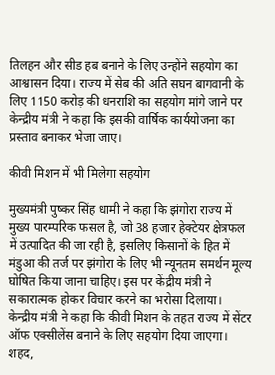तिलहन और सीड हब बनाने के लिए उन्होंने सहयोग का आश्वासन दिया। राज्य में सेब की अति सघन बागवानी के लिए 1150 करोड़ की धनराशि का सहयोग मांगे जाने पर केन्द्रीय मंत्री ने कहा कि इसकी वार्षिक कार्ययोजना का प्रस्ताव बनाकर भेजा जाए।

कीवी मिशन में भी मिलेगा सहयोग

मुख्यमंत्री पुष्कर सिंह धामी ने कहा कि झंगोरा राज्य में मुख्य पारम्परिक फसल है, जो 38 हजार हेक्टेयर क्षेत्रफल में उत्पादित की जा रही है, इसलिए किसानों के हित में मंडुआ की तर्ज पर झंगोरा के लिए भी न्यूनतम समर्थन मूल्य घोषित किया जाना चाहिए। इस पर केंद्रीय मंत्री ने सकारात्मक होकर विचार करने का भरोसा दिलाया। केन्द्रीय मंत्री ने कहा कि कीवी मिशन के तहत राज्य में सेंटर ऑफ एक्सीलेंस बनाने के लिए सहयोग दिया जाएगा। शहद,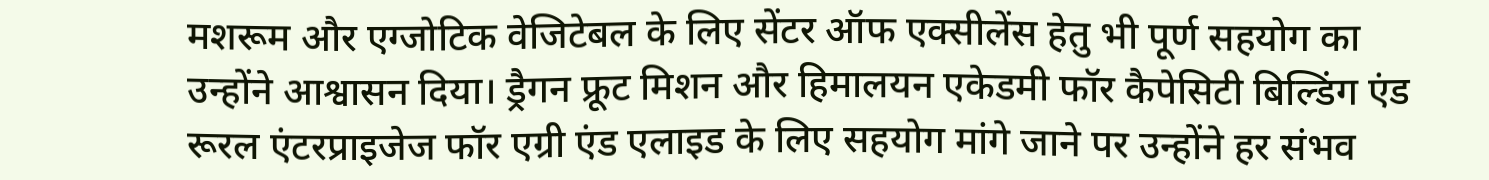मशरूम और एग्जोटिक वेजिटेबल के लिए सेंटर ऑफ एक्सीलेंस हेतु भी पूर्ण सहयोग का उन्होंने आश्वासन दिया। ड्रैगन फ्रूट मिशन और हिमालयन एकेडमी फॉर कैपेसिटी बिल्डिंग एंड रूरल एंटरप्राइजेज फॉर एग्री एंड एलाइड के लिए सहयोग मांगे जाने पर उन्होंने हर संभव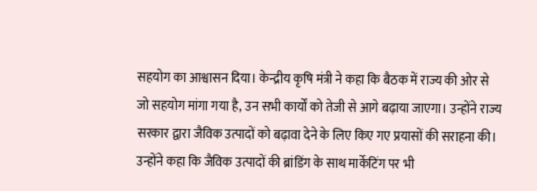सहयोग का आश्वासन दिया। केन्द्रीय कृषि मंत्री ने कहा कि बैठक में राज्य की ओर से जो सहयोग मांगा गया है, उन सभी कार्यों को तेजी से आगे बढ़ाया जाएगा। उन्होंने राज्य सरकार द्वारा जैविक उत्पादों को बढ़ावा देने के लिए किए गए प्रयासों की सराहना की। उन्होंने कहा कि जैविक उत्पादों की ब्रांडिंग के साथ मार्केटिंग पर भी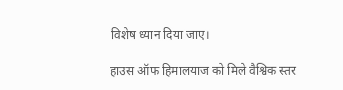विशेष ध्यान दिया जाए।

हाउस ऑफ हिमालयाज को मिले वैश्विक स्तर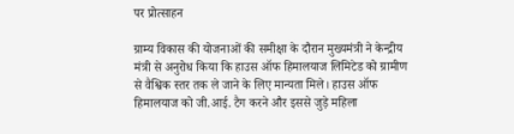पर प्रोत्साहन

ग्राम्य विकास की योजनाओं की समीक्षा के दौरान मुख्यमंत्री ने केन्द्रीय मंत्री से अनुरोध किया कि हाउस ऑफ हिमालयाज लिमिटेड को ग्रामीण से वैश्विक स्तर तक ले जाने के लिए मान्यता मिले। हाउस ऑफ हिमालयाज को जी.आई. टैग करने और इससे जुड़े महिला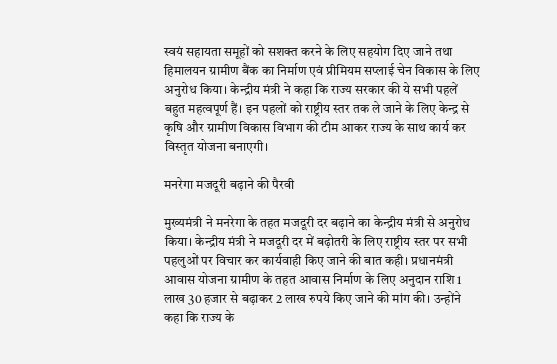स्वयं सहायता समूहों को सशक्त करने के लिए सहयोग दिए जाने तथा हिमालयन ग्रामीण बैंक का निर्माण एवं प्रीमियम सप्लाई चेन विकास के लिए अनुरोध किया। केन्द्रीय मंत्री ने कहा कि राज्य सरकार की ये सभी पहलें बहुत महत्वपूर्ण हैं। इन पहलों को राष्ट्रीय स्तर तक ले जाने के लिए केन्द्र से कृषि और ग्रामीण विकास विभाग की टीम आकर राज्य के साथ कार्य कर विस्तृत योजना बनाएगी।

मनरेगा मजदूरी बढ़ाने की पैरवी

मुख्यमंत्री ने मनरेगा के तहत मजदूरी दर बढ़ाने का केन्द्रीय मंत्री से अनुरोध किया। केन्द्रीय मंत्री ने मजदूरी दर में बढ़ोतरी के लिए राष्ट्रीय स्तर पर सभी पहलुओं पर विचार कर कार्यवाही किए जाने की बात कही। प्रधानमंत्री आवास योजना ग्रामीण के तहत आवास निर्माण के लिए अनुदान राशि 1 लाख 30 हजार से बढ़ाकर 2 लाख रुपये किए जाने की मांग की। उन्होंने कहा कि राज्य के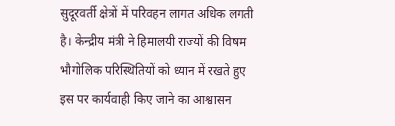सुदूरवर्ती क्षेत्रों में परिवहन लागत अधिक लगती है। केन्द्रीय मंत्री ने हिमालयी राज्यों की विषम भौगोलिक परिस्थितियों को ध्यान में रखते हुए इस पर कार्यवाही किए जाने का आश्वासन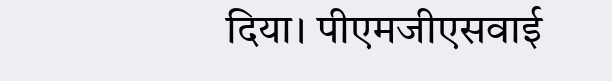दिया। पीएमजीएसवाई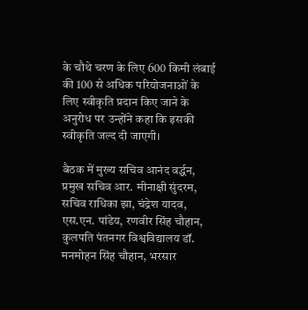के चौथे चरण के लिए 600 किमी लंबाई की 100 से अधिक परियोजनाओं के लिए स्वीकृति प्रदान किए जाने के अनुरोध पर उन्होंने कहा कि इसकी स्वीकृति जल्द दी जाएगी।

बैठक में मुख्य सचिव आनंद वर्द्धन, प्रमुख सचिव आर. मीनाक्षी सुंदरम, सचिव राधिका झा, चंद्रेश यादव, एस.एन. पांडेय, रणवीर सिंह चौहान, कुलपति पंतनगर विश्वविद्यालय डॉ. मनमोहन सिंह चौहान, भरसार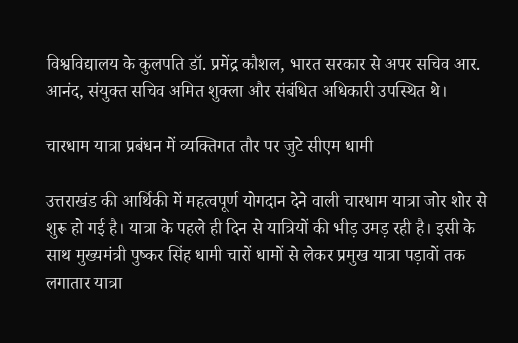विश्वविद्यालय के कुलपति डॉ. प्रमेंद्र कौशल, भारत सरकार से अपर सचिव आर. आनंद, संयुक्त सचिव अमित शुक्ला और संबंधित अधिकारी उपस्थित थे।

चारधाम यात्रा प्रबंधन में व्यक्तिगत तौर पर जुटे सीएम धामी

उत्तराखंड की आर्थिकी में महत्वपूर्ण योगदान देने वाली चारधाम यात्रा जोर शोर से शुरू हो गई है। यात्रा के पहले ही दिन से यात्रियों की भीड़ उमड़ रही है। इसी के साथ मुख्यमंत्री पुष्कर सिंह धामी चारों धामों से लेकर प्रमुख यात्रा पड़ावों तक लगातार यात्रा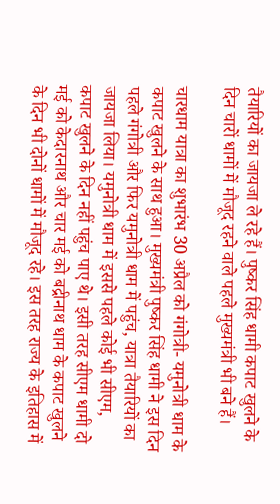तैयारियों का जायजा ले रहे हैं। पुष्कर सिंह धामी कपाट खुलने के दिन चारों धामों में मौजूद रहने वाले पहले मुख्यमंत्री भी बने हैं।

चारधाम यात्रा का शुभारंभ 30 अप्रैल को गंगोत्री- यमुनोत्री धाम के कपाट खुलने के साथ हुआ। मुख्यमंत्री पुष्कर सिंह धामी ने इस दिन पहले गंगोत्री और फिर यमुनोत्री धाम में पहुंच, यात्रा तैयारियों का जायजा लिया। यमुनोत्री धाम में इससे पहले कोई भी सीएम, कपाट खुलने के दिन नहीं पहुंच पाए थे। इसी तरह सीएम धामी दो मई को केदारनाथ और चार मई को बद्रीनाथ धाम के कपाट खुलने के दिन भी दोनों धामों में मौजूद रहे। इस तरह राज्य के इतिहास में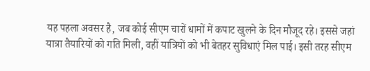यह पहला अवसर है, जब कोई सीएम चारों धामों में कपाट खुलने के दिन मौजूद रहे। इससे जहां यात्रा तैयारियों को गति मिली, वहीं यात्रियों को भी बेतहर सुविधाएं मिल पाई। इसी तरह सीएम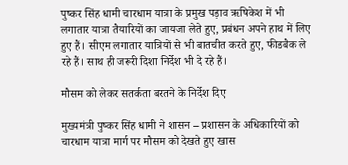पुष्कर सिंह धामी चारधाम यात्रा के प्रमुख पड़ाव ऋषिकेश में भी लगातार यात्रा तैयारियों का जायजा लेते हुए, प्रबंधन अपने हाथ में लिए हुए हैं। सीएम लगातार यात्रियों से भी बातचीत करते हुए, फीडबैक ले रहे हैं। साथ ही जरूरी दिशा निर्देश भी दे रहे हैं।

मौसम को लेकर सतर्कता बरतने के निर्देश दिए

मुख्यमंत्री पुष्कर सिंह धामी ने शासन – प्रशासन के अधिकारियों को चारधाम यात्रा मार्ग पर मौसम को देखते हुए खास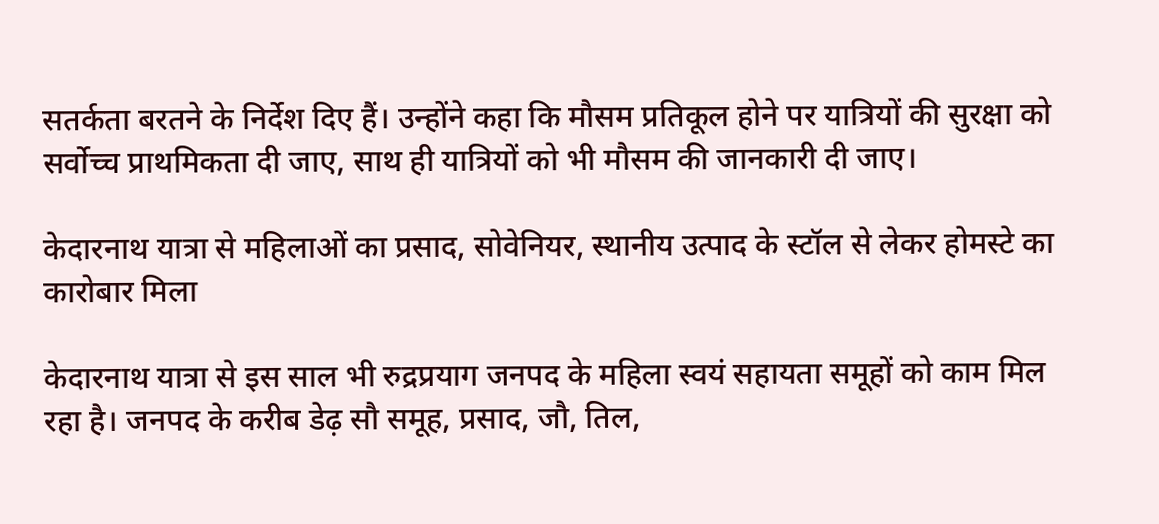सतर्कता बरतने के निर्देश दिए हैं। उन्होंने कहा कि मौसम प्रतिकूल होने पर यात्रियों की सुरक्षा को सर्वोच्च प्राथमिकता दी जाए, साथ ही यात्रियों को भी मौसम की जानकारी दी जाए।

केदारनाथ यात्रा से महिलाओं का प्रसाद, सोवेनियर, स्थानीय उत्पाद के स्टॉल से लेकर होमस्टे का कारोबार मिला

केदारनाथ यात्रा से इस साल भी रुद्रप्रयाग जनपद के महिला स्वयं सहायता समूहों को काम मिल रहा है। जनपद के करीब डेढ़ सौ समूह, प्रसाद, जौ, तिल,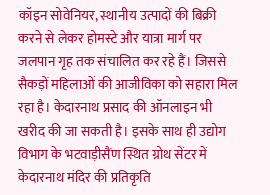कॉइन सोवेनियर, स्थानीय उत्पादों की बिक्री करने से लेकर होमस्टे और यात्रा मार्ग पर जलपान गृह तक संचालित कर रहे हैं। जिससे सैकड़ों महिलाओं की आजीविका को सहारा मिल रहा है। केदारनाथ प्रसाद की ऑनलाइन भी खरीद की जा सकती है। इसके साथ ही उद्योग विभाग के भटवाड़ीसैंण स्थित ग्रोथ सेंटर में केदारनाथ मंदिर की प्रतिकृति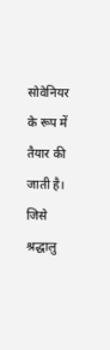सोवेनियर के रूप में तैयार की जाती है। जिसे श्रद्धालु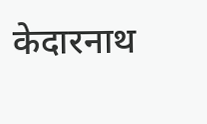केदारनाथ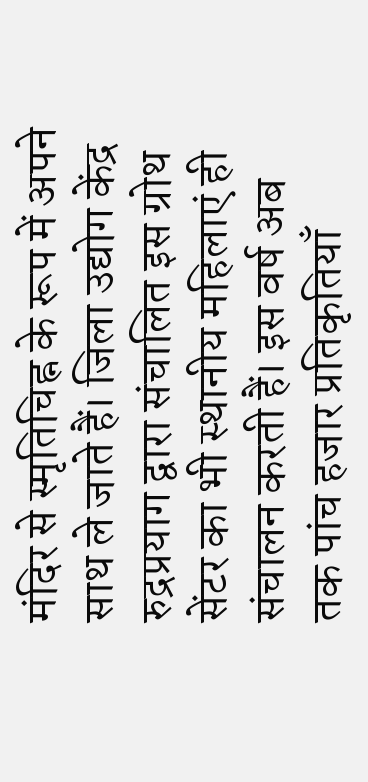मंदिर से स्मृतिचिह्न के रूप में अपने साथ ले जाते हैं। जिला उद्योग केंद्र रुद्रप्रयाग द्वारा संचालित इस ग्रोथ सेंटर का भी स्थानीय महिलाएं ही संचालन करती हैं। इस वर्ष अब तक पांच हजार प्रतिकृतियाँ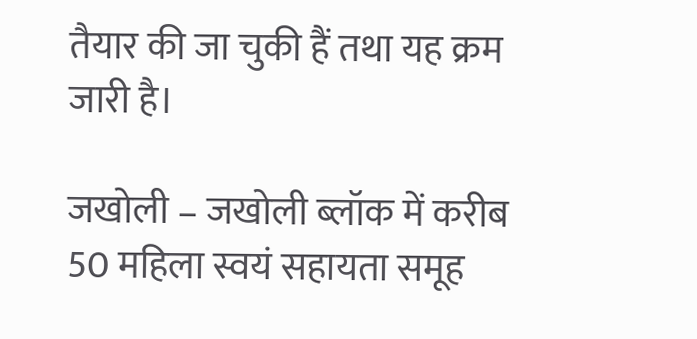तैयार की जा चुकी हैं तथा यह क्रम जारी है।

जखोली – जखोली ब्लॉक में करीब 50 महिला स्वयं सहायता समूह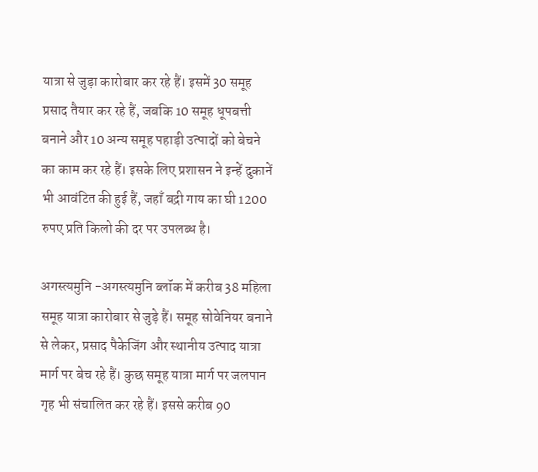यात्रा से जुड़ा कारोबार कर रहे हैं। इसमें 30 समूह प्रसाद तैयार कर रहे हैं, जबकि 10 समूह धूपबत्ती बनाने और 10 अन्य समूह पहाड़ी उत्पादों को बेचने का काम कर रहे हैं। इसके लिए प्रशासन ने इन्हें दुकानें भी आवंटित की हुई हैं, जहाँ बद्री गाय का घी 1200 रुपए प्रति किलो की दर पर उपलब्ध है।

अगस्त्यमुनि -अगस्त्यमुनि ब्लॉक में करीब 38 महिला समूह यात्रा कारोबार से जुड़े हैं। समूह सोवेनियर बनाने से लेकर, प्रसाद पैकेजिंग और स्थानीय उत्पाद यात्रा मार्ग पर बेच रहे हैं। कुछ समूह यात्रा मार्ग पर जलपान गृह भी संचालित कर रहे हैं। इससे करीब 90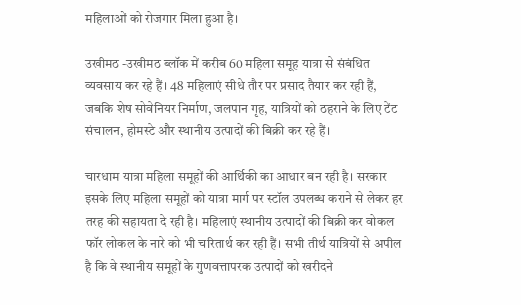महिलाओं को रोजगार मिला हुआ है।

उखीमठ -उखीमठ ब्लॉक में करीब 60 महिला समूह यात्रा से संबंधित व्यवसाय कर रहे हैं। 48 महिलाएं सीधे तौर पर प्रसाद तैयार कर रही हैं, जबकि शेष सोवेनियर निर्माण, जलपान गृह, यात्रियों को ठहराने के लिए टेंट संचालन, होमस्टे और स्थानीय उत्पादों की बिक्री कर रहे हैं।

चारधाम यात्रा महिला समूहों की आर्थिकी का आधार बन रही है। सरकार इसके लिए महिला समूहों को यात्रा मार्ग पर स्टॉल उपलब्ध कराने से लेकर हर तरह की सहायता दे रही है। महिलाएं स्थानीय उत्पादों की बिक्री कर वोकल फॉर लोकल के नारे को भी चरितार्थ कर रही हैं। सभी तीर्थ यात्रियों से अपील है कि वे स्थानीय समूहों के गुणवत्तापरक उत्पादों को खरीदने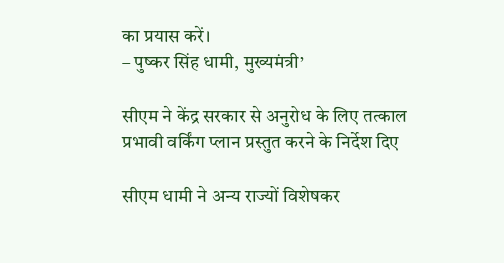का प्रयास करें।
– पुष्कर सिंह धामी, मुख्यमंत्री’

सीएम ने केंद्र सरकार से अनुरोध के लिए तत्काल प्रभावी वर्किंग प्लान प्रस्तुत करने के निर्देश दिए

सीएम धामी ने अन्य राज्यों विशेषकर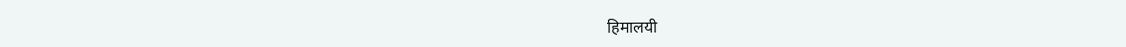हिमालयी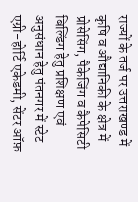राज्यों के तर्ज पर उत्तराखण्ड में कृषि व औद्यानिकी के क्षेत्र में प्रोसेसिंग, पैकेजिंग व कैपेसिटी बिल्डिंग हेतु प्रशिक्षण एवं अनुसंधान हेतु पंतनगर में स्टेट एग्री-होर्टि एकेडमी, सेंटर ऑफ़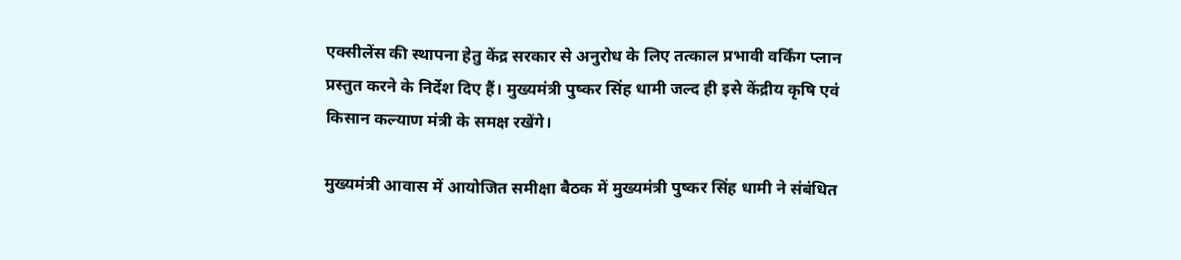एक्सीलेंस की स्थापना हेतु केंद्र सरकार से अनुरोध के लिए तत्काल प्रभावी वर्किंग प्लान प्रस्तुत करने के निर्देश दिए हैं। मुख्यमंत्री पुष्कर सिंह धामी जल्द ही इसे केंद्रीय कृषि एवं किसान कल्याण मंत्री के समक्ष रखेंगे।

मुख्यमंत्री आवास में आयोजित समीक्षा बैठक में मुख्यमंत्री पुष्कर सिंह धामी ने संबंधित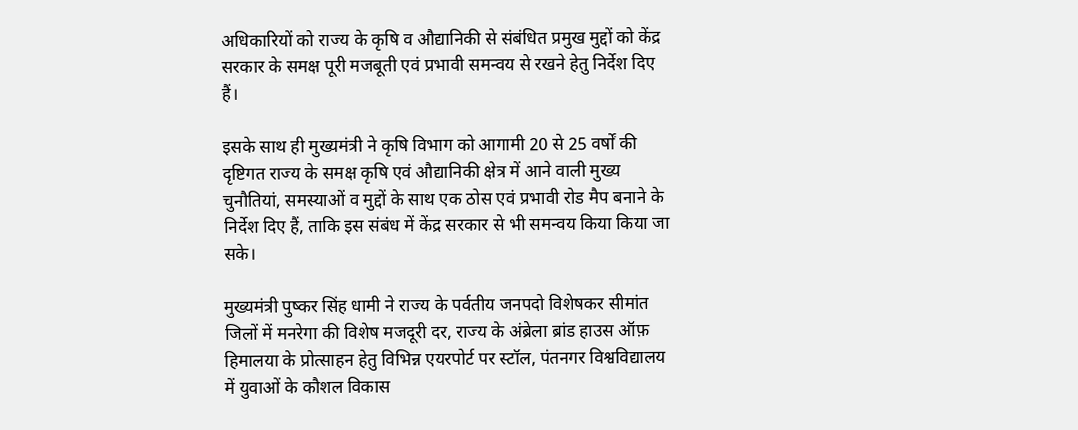अधिकारियों को राज्य के कृषि व औद्यानिकी से संबंधित प्रमुख मुद्दों को केंद्र सरकार के समक्ष पूरी मजबूती एवं प्रभावी समन्वय से रखने हेतु निर्देश दिए हैं।

इसके साथ ही मुख्यमंत्री ने कृषि विभाग को आगामी 20 से 25 वर्षों की दृष्टिगत राज्य के समक्ष कृषि एवं औद्यानिकी क्षेत्र में आने वाली मुख्य चुनौतियां, समस्याओं व मुद्दों के साथ एक ठोस एवं प्रभावी रोड मैप बनाने के निर्देश दिए हैं, ताकि इस संबंध में केंद्र सरकार से भी समन्वय किया किया जा सके।

मुख्यमंत्री पुष्कर सिंह धामी ने राज्य के पर्वतीय जनपदो विशेषकर सीमांत जिलों में मनरेगा की विशेष मजदूरी दर, राज्य के अंब्रेला ब्रांड हाउस ऑफ़ हिमालया के प्रोत्साहन हेतु विभिन्न एयरपोर्ट पर स्टॉल, पंतनगर विश्वविद्यालय में युवाओं के कौशल विकास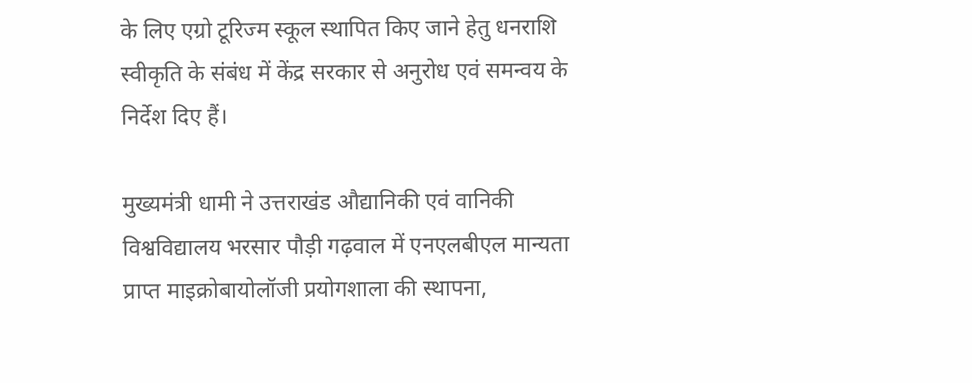के लिए एग्रो टूरिज्म स्कूल स्थापित किए जाने हेतु धनराशि स्वीकृति के संबंध में केंद्र सरकार से अनुरोध एवं समन्वय के निर्देश दिए हैं।

मुख्यमंत्री धामी ने उत्तराखंड औद्यानिकी एवं वानिकी विश्वविद्यालय भरसार पौड़ी गढ़वाल में एनएलबीएल मान्यता प्राप्त माइक्रोबायोलॉजी प्रयोगशाला की स्थापना,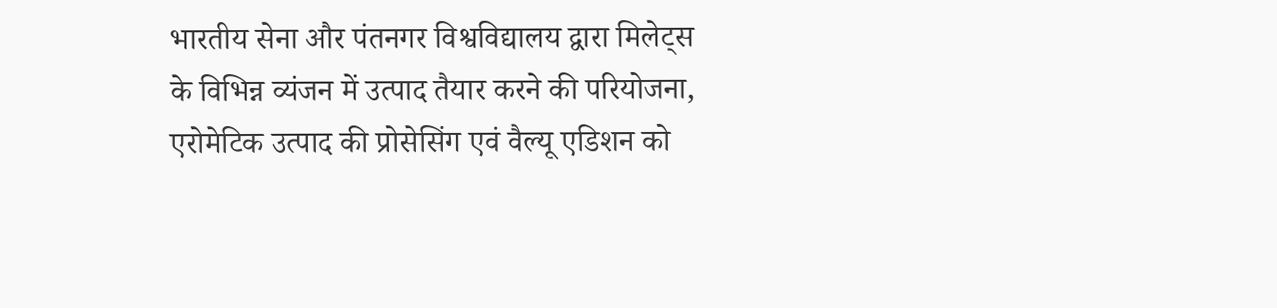भारतीय सेना और पंतनगर विश्वविद्यालय द्वारा मिलेट्स के विभिन्न व्यंजन में उत्पाद तैयार करने की परियोजना, एरोमेटिक उत्पाद की प्रोसेसिंग एवं वैल्यू एडिशन को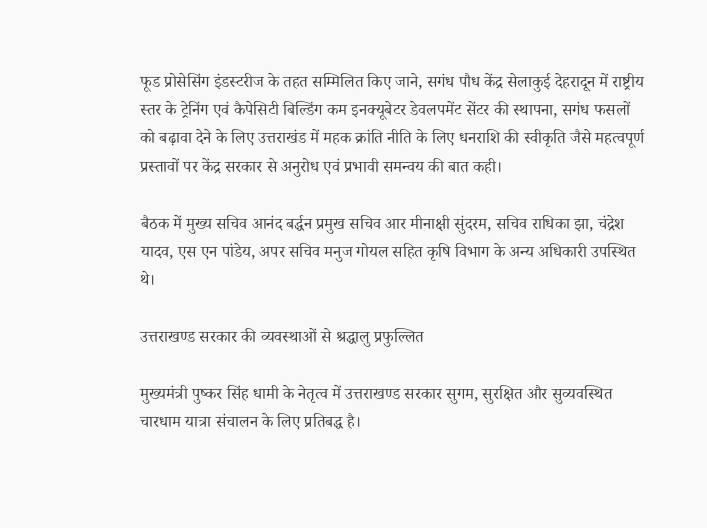फूड प्रोसेसिंग इंडस्टरीज के तहत सम्मिलित किए जाने, सगंध पौध केंद्र सेलाकुई देहरादून में राष्ट्रीय स्तर के ट्रेनिंग एवं कैपेसिटी बिल्डिंग कम इनक्यूबेटर डेवलपमेंट सेंटर की स्थापना, सगंध फसलों को बढ़ावा देने के लिए उत्तराखंड में महक क्रांति नीति के लिए धनराशि की स्वीकृति जैसे महत्वपूर्ण प्रस्तावों पर केंद्र सरकार से अनुरोध एवं प्रभावी समन्वय की बात कही।

बैठक में मुख्य सचिव आनंद बर्द्धन प्रमुख सचिव आर मीनाक्षी सुंदरम, सचिव राधिका झा, चंद्रेश यादव, एस एन पांडेय, अपर सचिव मनुज गोयल सहित कृषि विभाग के अन्य अधिकारी उपस्थित थे।

उत्तराखण्ड सरकार की व्यवस्थाओं से श्रद्धालु प्रफुल्लित

मुख्यमंत्री पुष्कर सिंह धामी के नेतृत्व में उत्तराखण्ड सरकार सुगम, सुरक्षित और सुव्यवस्थित चारधाम यात्रा संचालन के लिए प्रतिबद्ध है।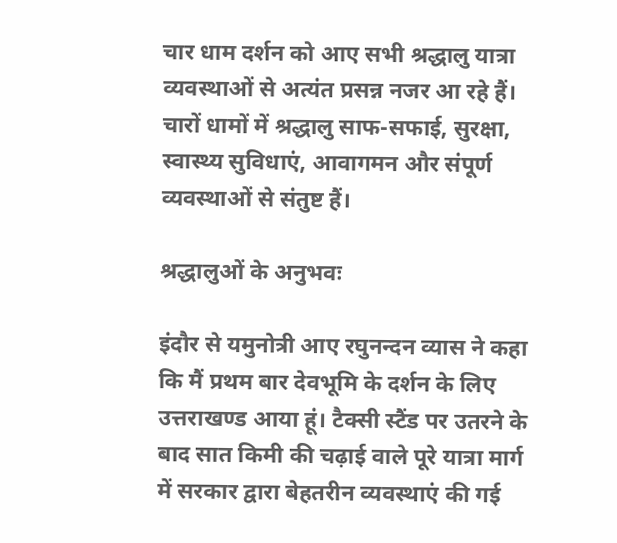चार धाम दर्शन को आए सभी श्रद्धालु यात्रा व्यवस्थाओं से अत्यंत प्रसन्न नजर आ रहे हैं। चारों धामों में श्रद्धालु साफ-सफाई, सुरक्षा, स्वास्थ्य सुविधाएं, आवागमन और संपूर्ण व्यवस्थाओं से संतुष्ट हैं।

श्रद्धालुओं के अनुभवः

इंदौर से यमुनोत्री आए रघुनन्दन व्यास ने कहा कि मैं प्रथम बार देवभूमि के दर्शन के लिए उत्तराखण्ड आया हूं। टैक्सी स्टैंड पर उतरने के बाद सात किमी की चढ़ाई वाले पूरे यात्रा मार्ग में सरकार द्वारा बेहतरीन व्यवस्थाएं की गई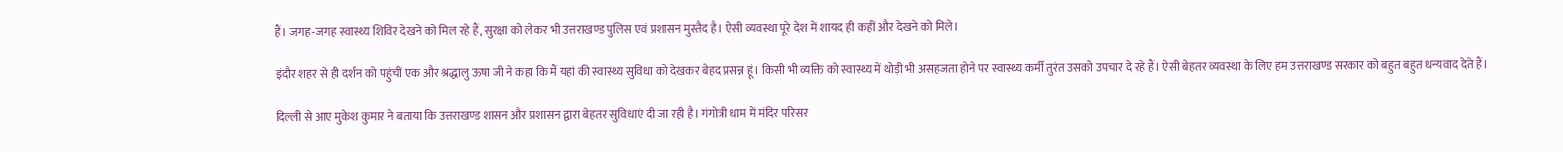हैं। जगह-जगह स्वास्थ्य शिविर देखने को मिल रहे हैं, सुरक्षा को लेकर भी उत्तराखण्ड पुलिस एवं प्रशासन मुस्तैद है। ऐसी व्यवस्था पूरे देश में शायद ही कहीं और देखने को मिले।

इंदौर शहर से ही दर्शन को पहुंचीं एक और श्रद्धालु ऊषा जी ने कहा कि मैं यहां की स्वास्थ्य सुविधा को देखकर बेहद प्रसन्न हूं। किसी भी व्यक्ति को स्वास्थ्य में थोड़ी भी असहजता होने पर स्वास्थ्य कर्मी तुरंत उसको उपचार दे रहे हैं। ऐसी बेहतर व्यवस्था के लिए हम उत्तराखण्ड सरकार को बहुत बहुत धन्यवाद देते हैं।

दिल्ली से आए मुकेश कुमार ने बताया कि उत्तराखण्ड शासन और प्रशासन द्वारा बेहतर सुविधाएं दी जा रही है। गंगोत्री धाम में मंदिर परिसर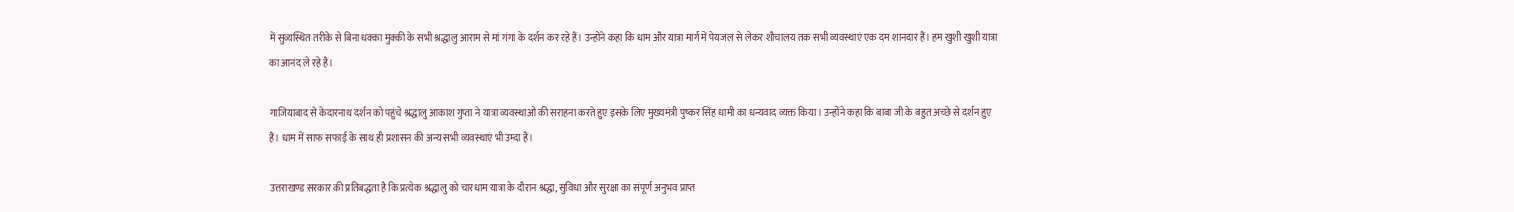में सुव्यस्थित तरीके से बिना धक्का मुक्की के सभी श्रद्धालु आराम से मां गंगा के दर्शन कर रहे हैं। उन्होंने कहा कि धाम और यात्रा मार्ग में पेयजल से लेकर शौचालय तक सभी व्यवस्थाएं एक दम शानदार हैं। हम खुशी खुशी यात्रा का आनंद ले रहे हैं।

गाजियाबाद से केदारनाथ दर्शन को पहुंचे श्रद्धालु आकाश गुप्ता ने यात्रा व्यवस्थाओं की सराहना करते हुए इसके लिए मुख्यमंत्री पुष्कर सिंह धामी का धन्यवाद व्यक्त किया। उन्होंने कहा कि बाबा जी के बहुत अच्छे से दर्शन हुए हैं। धाम में साफ सफाई के साथ ही प्रशासन की अन्य सभी व्यवस्थाएं भी उम्दा हैं।

उत्तराखण्ड सरकार की प्रतिबद्धता है कि प्रत्येक श्रद्धालु को चारधाम यात्रा के दौरान श्रद्धा, सुविधा और सुरक्षा का संपूर्ण अनुभव प्राप्त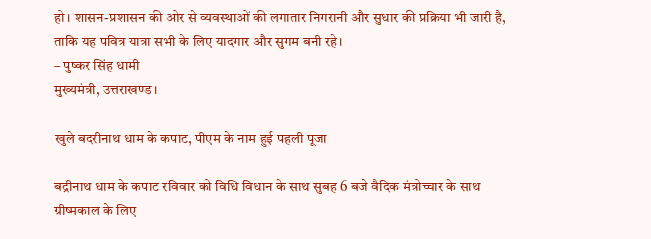हो। शासन-प्रशासन की ओर से व्यवस्थाओं की लगातार निगरानी और सुधार की प्रक्रिया भी जारी है, ताकि यह पवित्र यात्रा सभी के लिए यादगार और सुगम बनी रहे।
– पुष्कर सिंह धामी
मुख्यमंत्री, उत्तराखण्ड।

खुले बदरीनाथ धाम के कपाट, पीएम के नाम हुई पहली पूजा

बद्रीनाथ धाम के कपाट रविवार को विधि विधान के साथ सुबह 6 बजे वैदिक मंत्रोच्चार के साथ ग्रीष्मकाल के लिए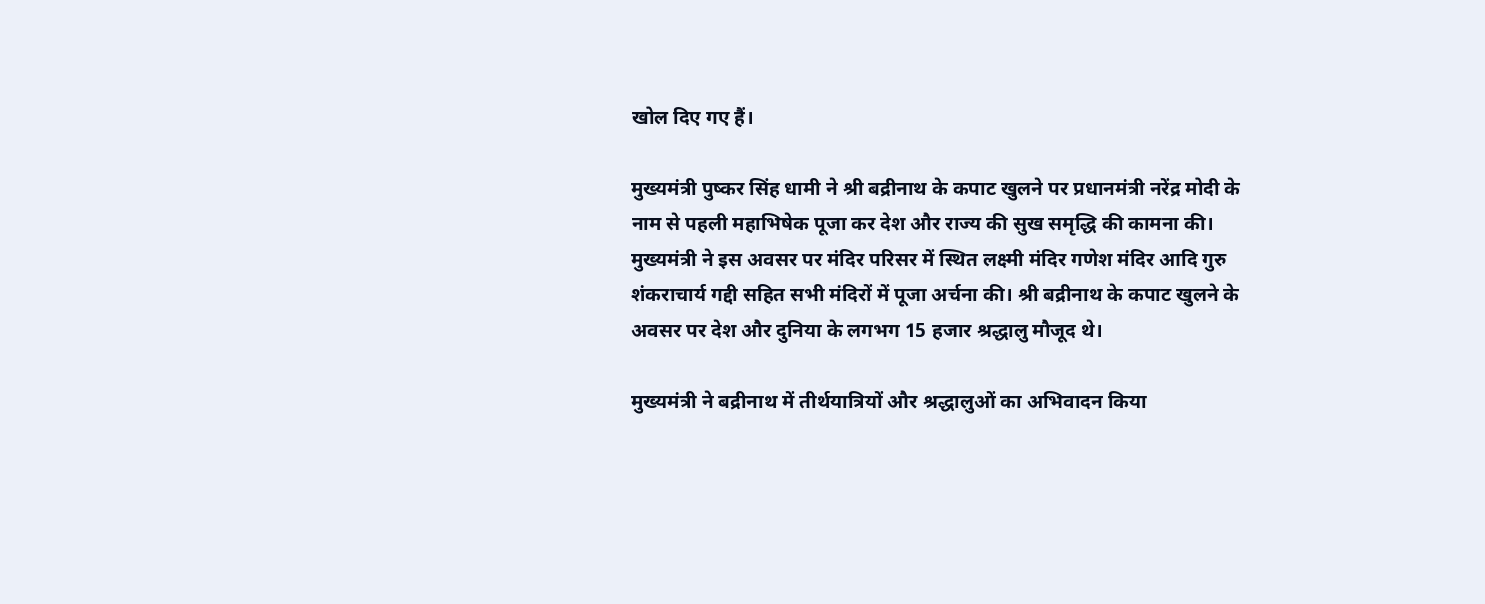खोल दिए गए हैं।

मुख्यमंत्री पुष्कर सिंह धामी ने श्री बद्रीनाथ के कपाट खुलने पर प्रधानमंत्री नरेंद्र मोदी के नाम से पहली महाभिषेक पूजा कर देश और राज्य की सुख समृद्धि की कामना की। मुख्यमंत्री ने इस अवसर पर मंदिर परिसर में स्थित लक्ष्मी मंदिर गणेश मंदिर आदि गुरु शंकराचार्य गद्दी सहित सभी मंदिरों में पूजा अर्चना की। श्री बद्रीनाथ के कपाट खुलने के अवसर पर देश और दुनिया के लगभग 15 हजार श्रद्धालु मौजूद थे।

मुख्यमंत्री ने बद्रीनाथ में तीर्थयात्रियों और श्रद्धालुओं का अभिवादन किया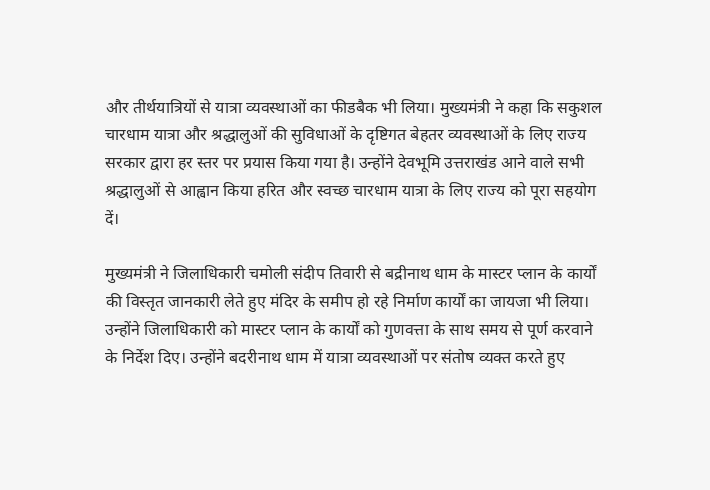और तीर्थयात्रियों से यात्रा व्यवस्थाओं का फीडबैक भी लिया। मुख्यमंत्री ने कहा कि सकुशल चारधाम यात्रा और श्रद्धालुओं की सुविधाओं के दृष्टिगत बेहतर व्यवस्थाओं के लिए राज्य सरकार द्वारा हर स्तर पर प्रयास किया गया है। उन्होंने देवभूमि उत्तराखंड आने वाले सभी श्रद्धालुओं से आह्वान किया हरित और स्वच्छ चारधाम यात्रा के लिए राज्य को पूरा सहयोग दें।

मुख्यमंत्री ने जिलाधिकारी चमोली संदीप तिवारी से बद्रीनाथ धाम के मास्टर प्लान के कार्यों की विस्तृत जानकारी लेते हुए मंदिर के समीप हो रहे निर्माण कार्यों का जायजा भी लिया। उन्होंने जिलाधिकारी को मास्टर प्लान के कार्यों को गुणवत्ता के साथ समय से पूर्ण करवाने के निर्देश दिए। उन्होंने बदरीनाथ धाम में यात्रा व्यवस्थाओं पर संतोष व्यक्त करते हुए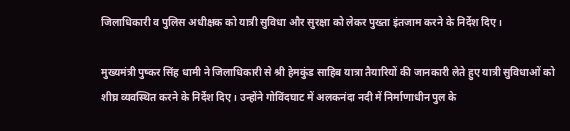जिलाधिकारी व पुलिस अधीक्षक को यात्री सुविधा और सुरक्षा को लेकर पुख्ता इंतजाम करने के निर्देश दिए।

मुख्यमंत्री पुष्कर सिंह धामी ने जिलाधिकारी से श्री हेमकुंड साहिब यात्रा तैयारियों की जानकारी लेते हुए यात्री सुविधाओं को शीघ्र व्यवस्थित करने के निर्देश दिए। उन्होंने गोविंदघाट में अलकनंदा नदी में निर्माणाधीन पुल के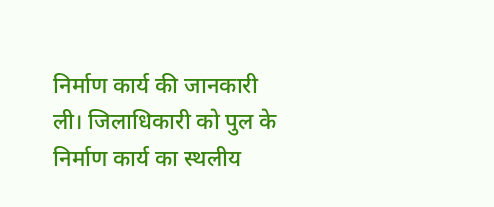निर्माण कार्य की जानकारी ली। जिलाधिकारी को पुल के निर्माण कार्य का स्थलीय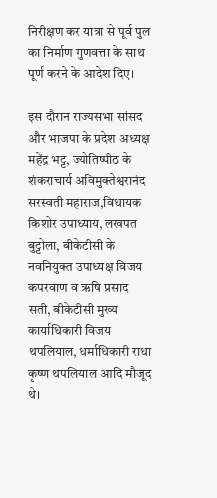निरीक्षण कर यात्रा से पूर्व पुल का निर्माण गुणवत्ता के साथ पूर्ण करने के आदेश दिए।

इस दौरान राज्यसभा सांसद और भाजपा के प्रदेश अध्यक्ष महेंद्र भट्ट, ज्योतिष्पीठ के शंकराचार्य अविमुक्तेश्वरानंद सरस्वती महाराज,विधायक किशोर उपाध्याय, लखपत बुट्टोला, बीकेटीसी के नवनियुक्त उपाध्यक्ष विजय कपरवाण व ऋषि प्रसाद सती, बीकेटीसी मुख्य कार्याधिकारी विजय थपलियाल, धर्माधिकारी राधा कृष्ण थपलियाल आदि मौजूद थे।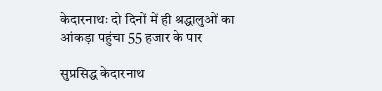केदारनाथः दो दिनों में ही श्रद्धालुओं का आंकड़ा पहुंचा 55 हजार के पार

सुप्रसिद्ध केदारनाथ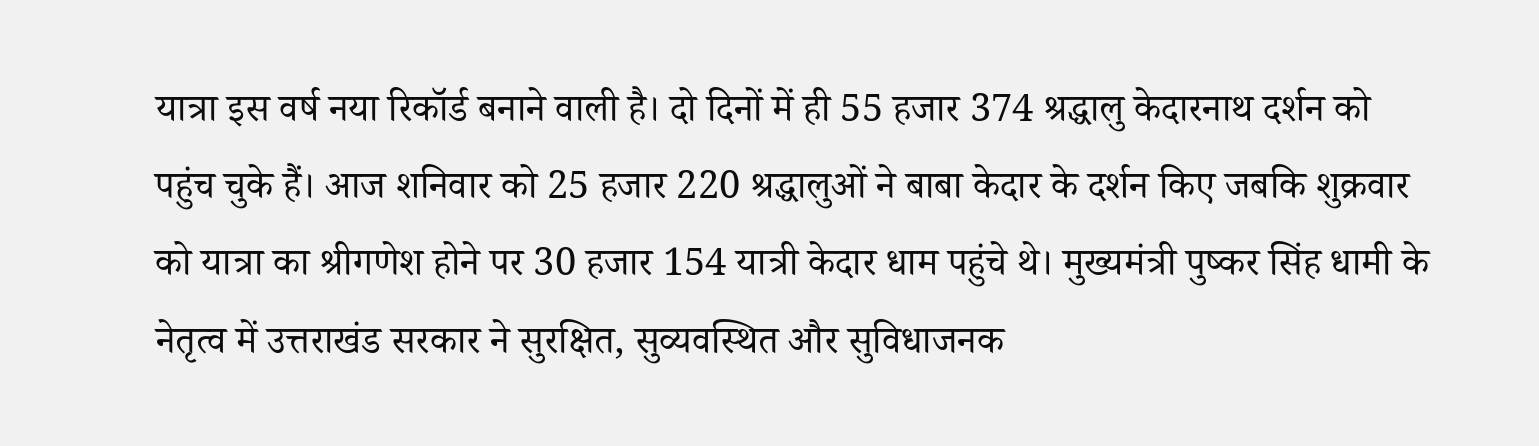यात्रा इस वर्ष नया रिकॉर्ड बनाने वाली है। दो दिनों में ही 55 हजार 374 श्रद्धालु केदारनाथ दर्शन को पहुंच चुके हैं। आज शनिवार को 25 हजार 220 श्रद्धालुओं ने बाबा केदार के दर्शन किए जबकि शुक्रवार को यात्रा का श्रीगणेश होने पर 30 हजार 154 यात्री केदार धाम पहुंचे थे। मुख्यमंत्री पुष्कर सिंह धामी के नेतृत्व में उत्तराखंड सरकार ने सुरक्षित, सुव्यवस्थित और सुविधाजनक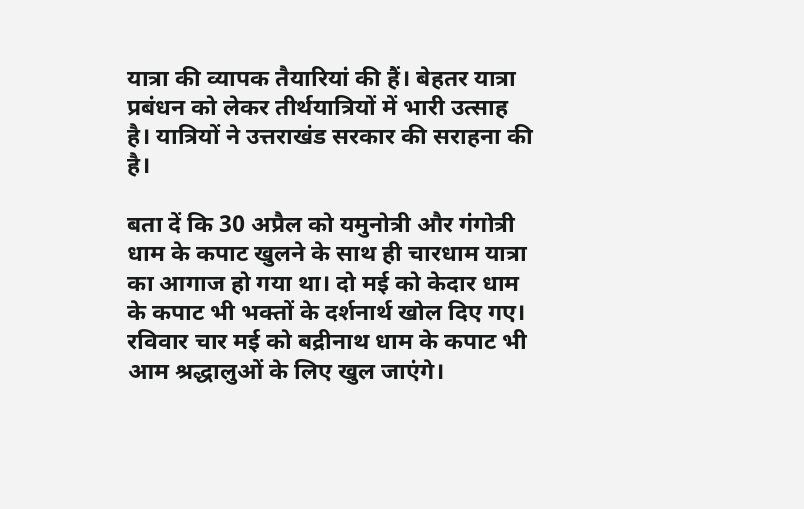यात्रा की व्यापक तैयारियां की हैं। बेहतर यात्रा प्रबंधन को लेकर तीर्थयात्रियों में भारी उत्साह है। यात्रियों ने उत्तराखंड सरकार की सराहना की है।

बता दें कि 30 अप्रैल को यमुनोत्री और गंगोत्री धाम के कपाट खुलने के साथ ही चारधाम यात्रा का आगाज हो गया था। दो मई को केदार धाम के कपाट भी भक्तों के दर्शनार्थ खोल दिए गए। रविवार चार मई को बद्रीनाथ धाम के कपाट भी आम श्रद्धालुओं के लिए खुल जाएंगे।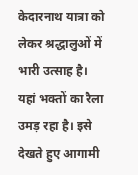केदारनाथ यात्रा को लेकर श्रद्धालुओं में भारी उत्साह है। यहां भक्तों का रैला उमड़ रहा है। इसे देखते हुए आगामी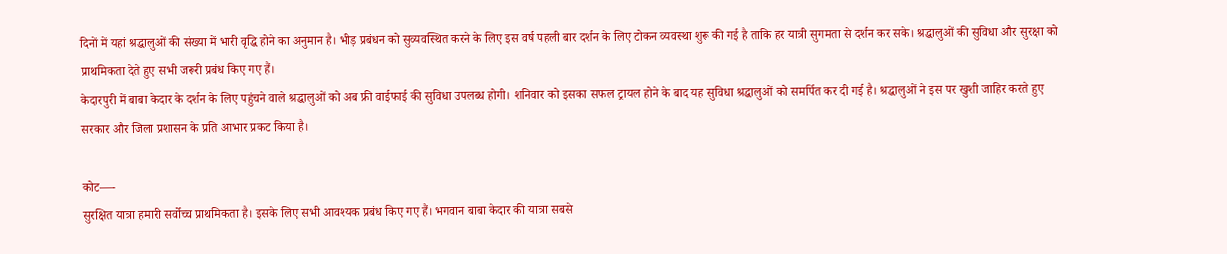दिनों में यहां श्रद्धालुओं की संख्या में भारी वृद्धि होने का अनुमान है। भीड़ प्रबंधन को सुव्यवस्थित करने के लिए इस वर्ष पहली बार दर्शन के लिए टोकन व्यवस्था शुरू की गई है ताकि हर यात्री सुगमता से दर्शन कर सके। श्रद्धालुओं की सुविधा और सुरक्षा को प्राथमिकता देते हुए सभी जरूरी प्रबंध किए गए हैं।
केदारपुरी में बाबा केदार के दर्शन के लिए पहुंचने वाले श्रद्धालुओं को अब फ्री वाईफाई की सुविधा उपलब्ध होगी। शनिवार को इसका सफल ट्रायल होने के बाद यह सुविधा श्रद्धालुओं को समर्पित कर दी गई है। श्रद्धालुओं ने इस पर खुशी जाहिर करते हुए सरकार और जिला प्रशासन के प्रति आभार प्रकट किया है।

कोट—-
सुरक्षित यात्रा हमारी सर्वोच्च प्राथमिकता है। इसके लिए सभी आवश्यक प्रबंध किए गए हैं। भगवान बाबा केदार की यात्रा सबसे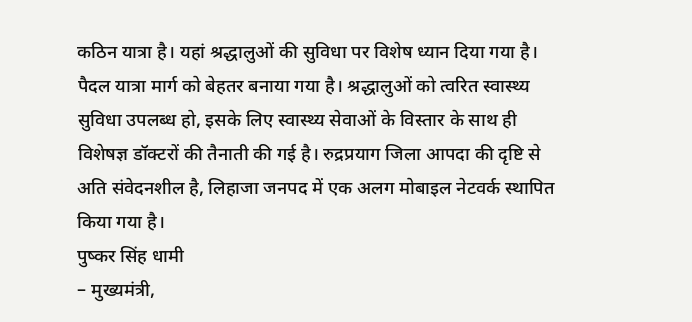कठिन यात्रा है। यहां श्रद्धालुओं की सुविधा पर विशेष ध्यान दिया गया है। पैदल यात्रा मार्ग को बेहतर बनाया गया है। श्रद्धालुओं को त्वरित स्वास्थ्य सुविधा उपलब्ध हो, इसके लिए स्वास्थ्य सेवाओं के विस्तार के साथ ही विशेषज्ञ डॉक्टरों की तैनाती की गई है। रुद्रप्रयाग जिला आपदा की दृष्टि से अति संवेदनशील है, लिहाजा जनपद में एक अलग मोबाइल नेटवर्क स्थापित किया गया है।
पुष्कर सिंह धामी
– मुख्यमंत्री,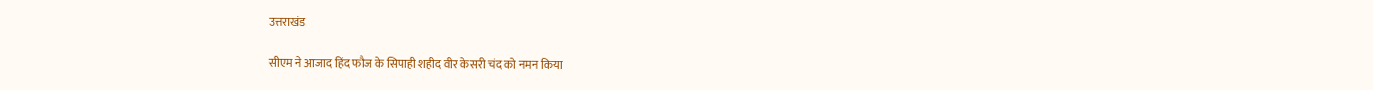उत्तराखंड

सीएम ने आजाद हिंद फौज के सिपाही शहीद वीर केसरी चंद को नमन किया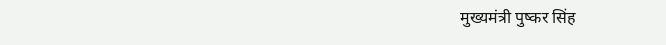मुख्यमंत्री पुष्कर सिंह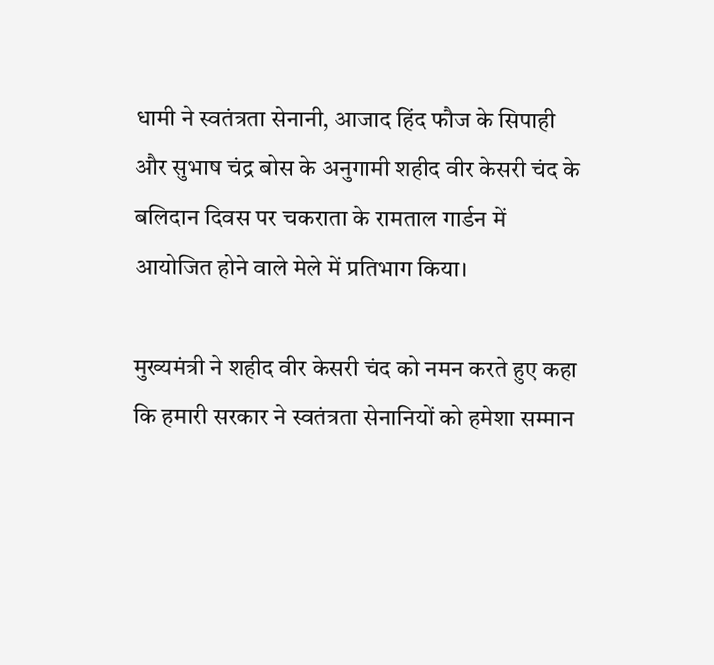धामी ने स्वतंत्रता सेनानी, आजाद हिंद फौज के सिपाही और सुभाष चंद्र बोस के अनुगामी शहीद वीर केसरी चंद के बलिदान दिवस पर चकराता के रामताल गार्डन में आयोजित होने वाले मेले में प्रतिभाग किया।

मुख्यमंत्री ने शहीद वीर केसरी चंद को नमन करते हुए कहा कि हमारी सरकार ने स्वतंत्रता सेनानियों को हमेशा सम्मान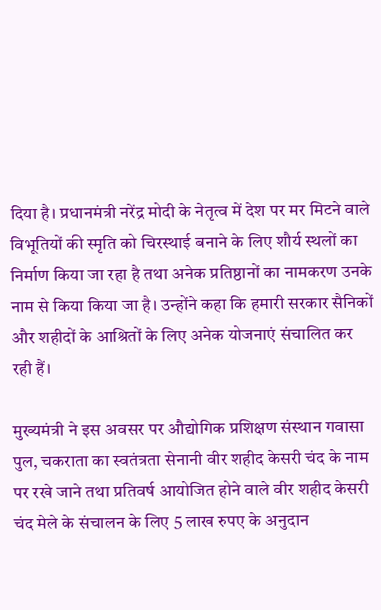दिया है। प्रधानमंत्री नरेंद्र मोदी के नेतृत्व में देश पर मर मिटने वाले विभूतियों की स्मृति को चिरस्थाई बनाने के लिए शौर्य स्थलों का निर्माण किया जा रहा है तथा अनेक प्रतिष्ठानों का नामकरण उनके नाम से किया किया जा है। उन्होंने कहा कि हमारी सरकार सैनिकों और शहीदों के आश्रितों के लिए अनेक योजनाएं संचालित कर रही हैं।

मुख्यमंत्री ने इस अवसर पर औद्योगिक प्रशिक्षण संस्थान गवासा पुल, चकराता का स्वतंत्रता सेनानी वीर शहीद केसरी चंद के नाम पर रखे जाने तथा प्रतिवर्ष आयोजित होने वाले वीर शहीद केसरी चंद मेले के संचालन के लिए 5 लाख रुपए के अनुदान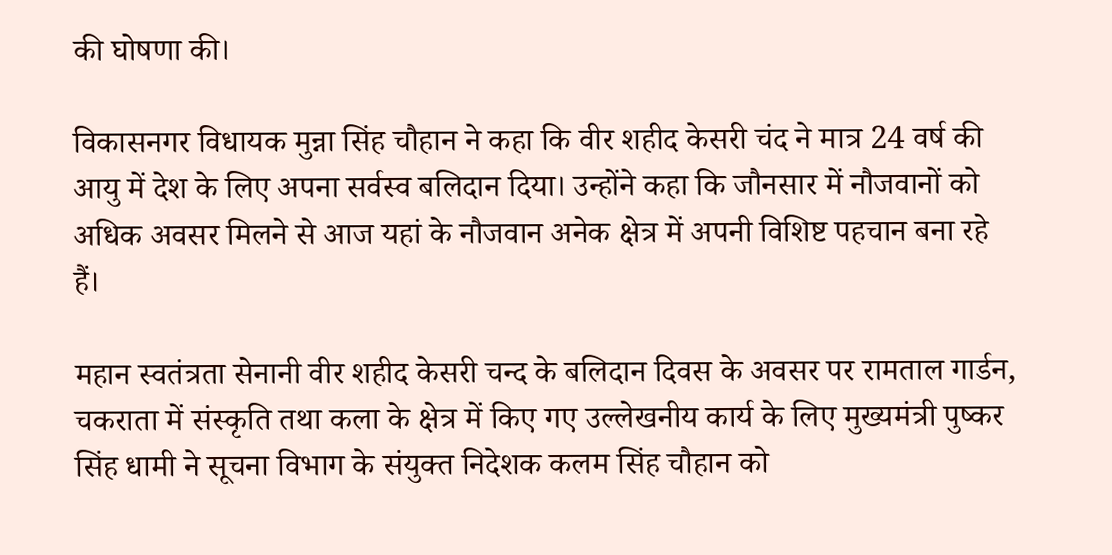की घोषणा की।

विकासनगर विधायक मुन्ना सिंह चौहान ने कहा कि वीर शहीद केसरी चंद ने मात्र 24 वर्ष की आयु में देश के लिए अपना सर्वस्व बलिदान दिया। उन्होंने कहा कि जौनसार में नौजवानों को अधिक अवसर मिलने से आज यहां के नौजवान अनेक क्षेत्र में अपनी विशिष्ट पहचान बना रहे हैं।

महान स्वतंत्रता सेनानी वीर शहीद केसरी चन्द के बलिदान दिवस के अवसर पर रामताल गार्डन, चकराता में संस्कृति तथा कला के क्षेत्र में किए गए उल्लेखनीय कार्य के लिए मुख्यमंत्री पुष्कर सिंह धामी ने सूचना विभाग के संयुक्त निदेशक कलम सिंह चौहान को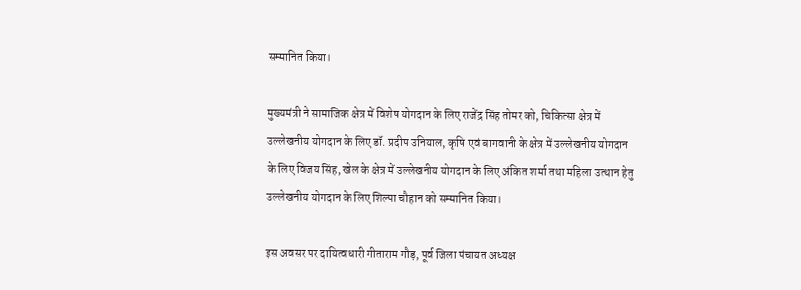सम्मानित किया।

मुख्यमंत्री ने सामाजिक क्षेत्र में विशेष योगदान के लिए राजेंद्र सिंह तोमर को, चिकित्सा क्षेत्र में उल्लेखनीय योगदान के लिए डॉ. प्रदीप उनियाल, कृषि एवं बागवानी के क्षेत्र में उल्लेखनीय योगदान के लिए विजय सिंह, खेल के क्षेत्र में उल्लेखनीय योगदान के लिए अंकित शर्मा तथा महिला उत्थान हेतु उल्लेखनीय योगदान के लिए शिल्पा चौहान को सम्मानित किया।

इस अवसर पर दायित्वधारी गीताराम गौड़, पूर्व जिला पंचायत अध्यक्ष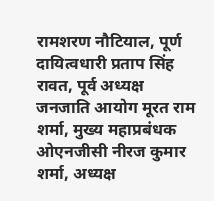रामशरण नौटियाल, पूर्ण दायित्वधारी प्रताप सिंह रावत, पूर्व अध्यक्ष जनजाति आयोग मूरत राम शर्मा, मुख्य महाप्रबंधक ओएनजीसी नीरज कुमार शर्मा, अध्यक्ष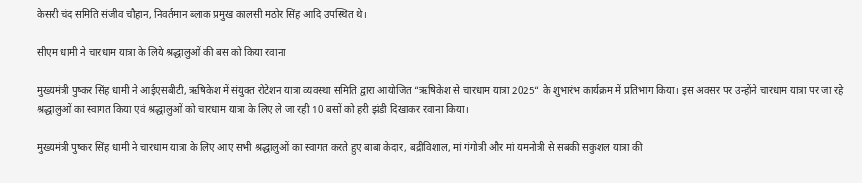केसरी चंद समिति संजीव चौहान, निवर्तमान ब्लाक प्रमुख कालसी मठोर सिंह आदि उपस्थित थे।

सीएम धामी ने चारधाम यात्रा के लिये श्रद्धालुओं की बस को किया रवाना

मुख्यमंत्री पुष्कर सिंह धामी ने आईएसबीटी, ऋषिकेश में संयुक्त रोटेशन यात्रा व्यवस्था समिति द्वारा आयोजित “ऋषिकेश से चारधाम यात्रा 2025“ के शुभारंभ कार्यक्रम में प्रतिभाग किया। इस अवसर पर उन्होंने चारधाम यात्रा पर जा रहे श्रद्धालुओं का स्वागत किया एवं श्रद्धालुओं को चारधाम यात्रा के लिए ले जा रही 10 बसों को हरी झंडी दिखाकर रवाना किया।

मुख्यमंत्री पुष्कर सिंह धामी ने चारधाम यात्रा के लिए आए सभी श्रद्धालुओं का स्वागत करते हुए बाबा केदार, बद्रीविशाल, मां गंगोत्री और मां यमनोत्री से सबकी सकुशल यात्रा की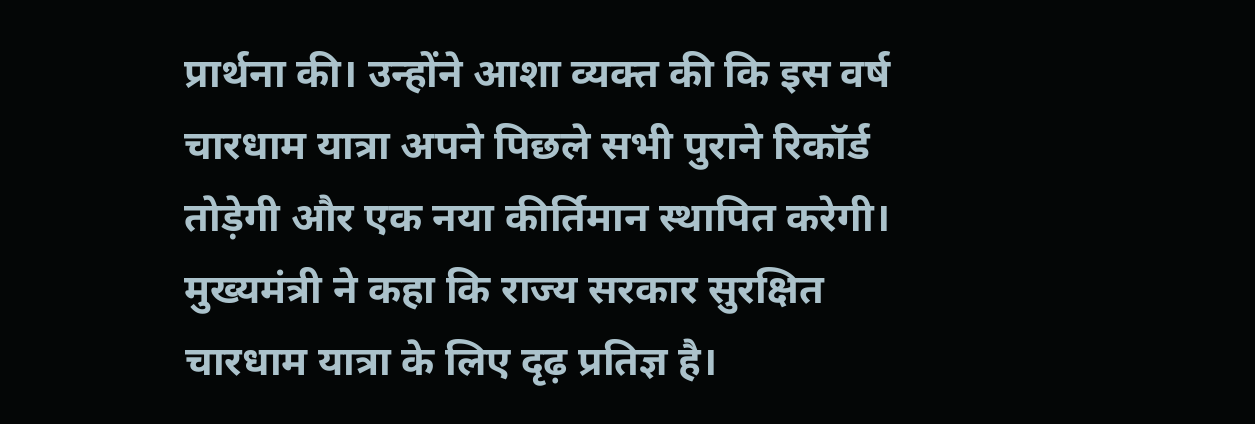प्रार्थना की। उन्होंने आशा व्यक्त की कि इस वर्ष चारधाम यात्रा अपने पिछले सभी पुराने रिकॉर्ड तोड़ेगी और एक नया कीर्तिमान स्थापित करेगी। मुख्यमंत्री ने कहा कि राज्य सरकार सुरक्षित चारधाम यात्रा के लिए दृढ़ प्रतिज्ञ है।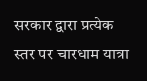सरकार द्वारा प्रत्येक स्तर पर चारधाम यात्रा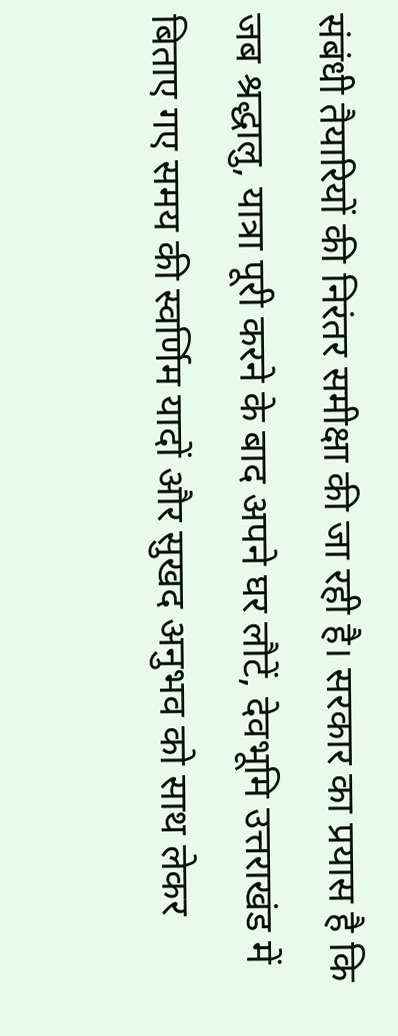संबंधी तैयारियों की निरंतर समीक्षा की जा रही है। सरकार का प्रयास है कि जब श्रद्धालु, यात्रा पूरी करने के बाद अपने घर लौटें, देवभूमि उत्तराखंड में बिताए गए समय की स्वर्णिम यादों और सुखद अनुभव को साथ लेकर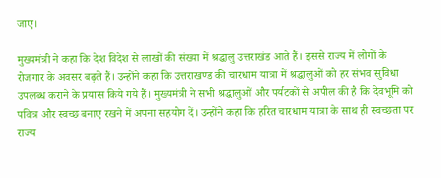जाए।

मुख्यमंत्री ने कहा कि देश विदेश से लाखों की संख्या में श्रद्धालु उत्तराखंड आते हैं। इससे राज्य में लोगों के रोजगार के अवसर बढ़ते हैं। उन्होंने कहा कि उत्तराखण्ड की चारधाम यात्रा में श्रद्धालुओं को हर संभव सुविधा उपलब्ध कराने के प्रयास किये गये हैं। मुख्यमंत्री ने सभी श्रद्धालुओं और पर्यटकों से अपील की है कि देवभूमि को पवित्र और स्वच्छ बनाए रखने में अपना सहयोग दें। उन्होंने कहा कि हरित चारधाम यात्रा के साथ ही स्वच्छता पर राज्य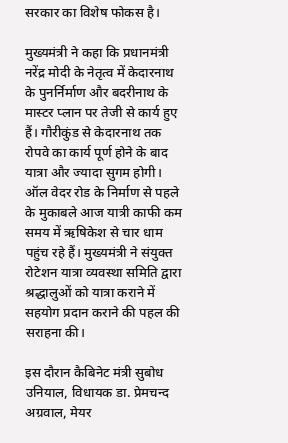सरकार का विशेष फोकस है।

मुख्यमंत्री ने कहा कि प्रधानमंत्री नरेंद्र मोदी के नेतृत्व में केदारनाथ के पुनर्निर्माण और बदरीनाथ के मास्टर प्लान पर तेजी से कार्य हुए हैं। गौरीकुंड से केदारनाथ तक रोपवे का कार्य पूर्ण होने के बाद यात्रा और ज्यादा सुगम होगी। ऑल वेदर रोड के निर्माण से पहले के मुकाबले आज यात्री काफी कम समय में ऋषिकेश से चार धाम पहुंच रहे हैं। मुख्यमंत्री ने संयुक्त रोटेशन यात्रा व्यवस्था समिति द्वारा श्रद्धालुओं को यात्रा कराने में सहयोग प्रदान कराने की पहल की सराहना की।

इस दौरान कैबिनेट मंत्री सुबोध उनियाल, विधायक डा. प्रेमचन्द अग्रवाल, मेयर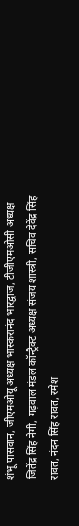शंभू पासवान, जीएमओयू अध्यक्ष भास्करानंद भारद्वाज, टीजीएमओसी अध्यक्ष जितेंद्र सिंह नेगी, गढ़वाल मंडल कॉन्ट्रैक्ट अध्यक्ष संजय शास्त्री, सचिव देवेंद्र सिंह रावत, नंदन सिंह रावत, रमेश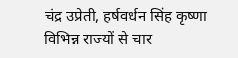चंद्र उप्रेती, हर्षवर्धन सिंह कृष्णा विभिन्न राज्यों से चार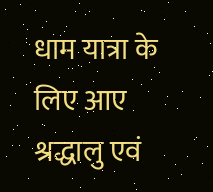धाम यात्रा के लिए आए श्रद्धालु एवं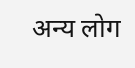अन्य लोग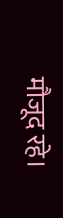मौजूद रहे।